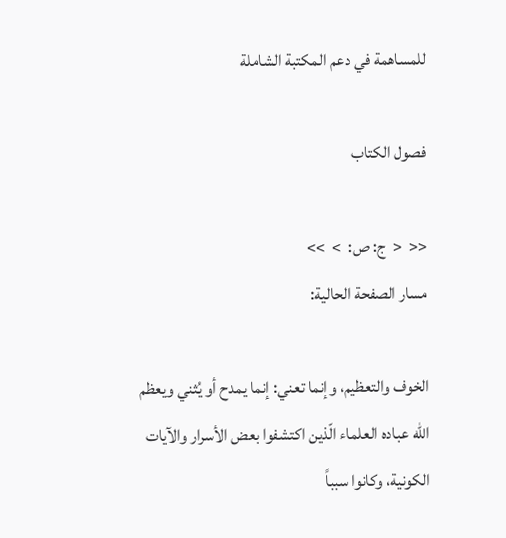للمساهمة في دعم المكتبة الشاملة

فصول الكتاب

<<  <  ج: ص:  >  >>
مسار الصفحة الحالية:

الخوف والتعظيم، وإنما تعني: إنما يمدح أو يُثني ويعظم الله عباده العلماء الّذين اكتشفوا بعض الأسرار والآيات الكونية، وكانوا سبباً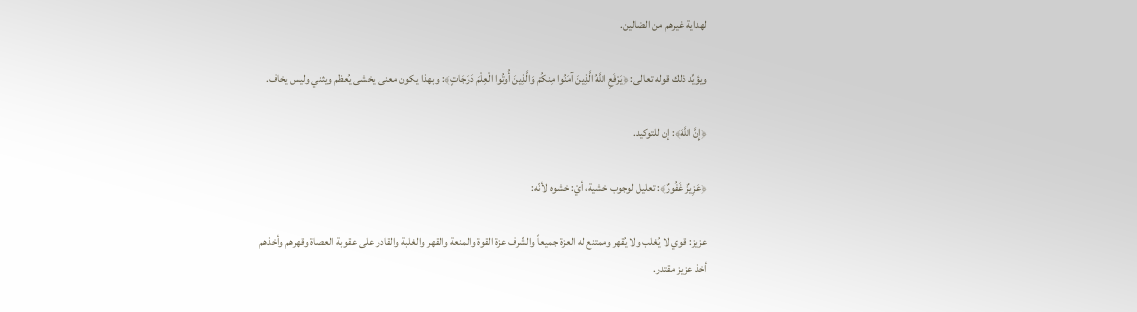لهداية غيرهم من الضالين.

ويؤيِّد ذلك قوله تعالى: ﴿يَرْفَعِ اللَّهُ الَّذِينَ آمَنُوا مِنكُمْ وَالَّذِينَ أُوتُوا الْعِلْمَ دَرَجَاتٍ﴾: وبهذا يكون معنى يخشى يُعظم ويثني وليس يخاف.

﴿إِنَّ اللَّهَ﴾: إن للتوكيد.

﴿عَزِيزٌ غَفُورٌ﴾: تعليل لوجوب خشية، أيْ: خشوه لأنّه:

عزيز: قوي لا يُغلب ولا يُقهر وممتنع له العزة جميعاً والشّرف عزة القوة والمنعة والقهر والغلبة والقادر على عقوبة العصاة وقهرهم وأخذهم أخذ عزيز مقتدر.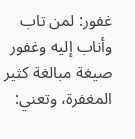غفور: لمن تاب وأناب إليه وغفور صيغة مبالغة كثير المغفرة، وتعني: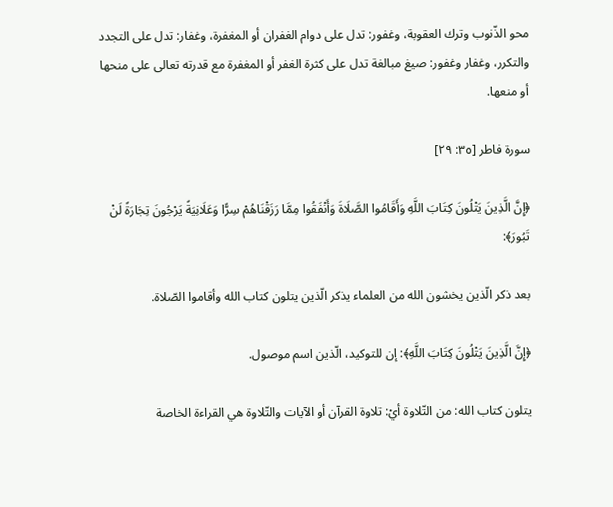محو الذّنوب وترك العقوبة، وغفور: تدل على دوام الغفران أو المغفرة، وغفار: تدل على التجدد والتكرر، وغفار وغفور: صيغ مبالغة تدل على كثرة الغفر أو المغفرة مع قدرته تعالى على منحها أو منعها.

سورة فاطر [٣٥: ٢٩]

﴿إِنَّ الَّذِينَ يَتْلُونَ كِتَابَ اللَّهِ وَأَقَامُوا الصَّلَاةَ وَأَنْفَقُوا مِمَّا رَزَقْنَاهُمْ سِرًّا وَعَلَانِيَةً يَرْجُونَ تِجَارَةً لَنْ تَبُورَ﴾:

بعد ذكر الّذين يخشون الله من العلماء يذكر الّذين يتلون كتاب الله وأقاموا الصّلاة.

﴿إِنَّ الَّذِينَ يَتْلُونَ كِتَابَ اللَّهِ﴾: إن للتوكيد، الّذين اسم موصول.

يتلون كتاب الله: من التّلاوة أيْ: تلاوة القرآن أو الآيات والتّلاوة هي القراءة الخاصة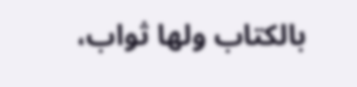بالكتاب ولها ثواب،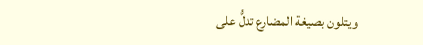ويتلون بصيغة المضارع تدلُّ على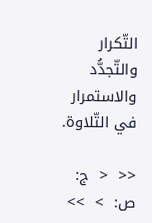التّكرار والتّجدُّد والاستمرار في التّلاوة.

<<  <  ج: ص:  >  >>